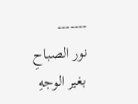---‐---
نور الصباحِ بغير الوجهِ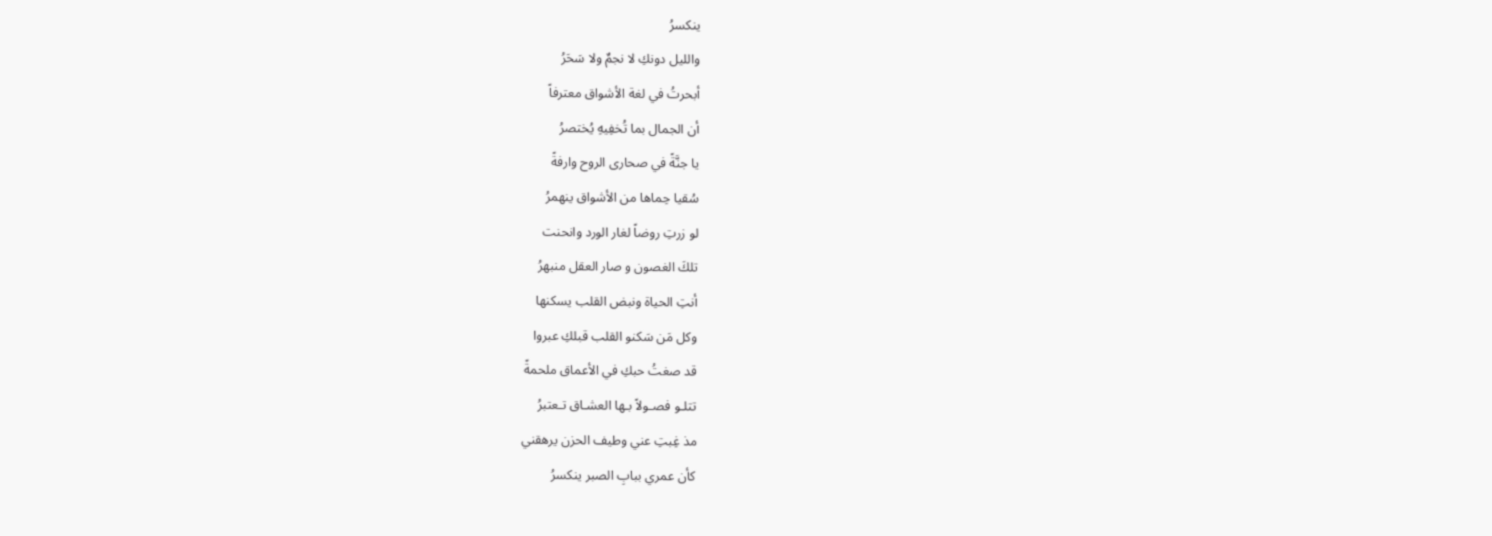ينكسرُ
والليل دونكِ لا نجمٌ ولا سَحَرُ
أبحرتُ في لغة الأشواق معترفاً
أن الجمال بما تُخفِيهِ يُختصرُ
يا جنَّةً في صحارى الروح وارفةً
سُقيا حِماها من الأشواق ينهمرُ
لو زرتِ روضاً لغار الورد وانحنت
تلكَ الغصون و صار العقل منبهرُ
أنتِ الحياة ونبض القلب يسكنها
وكل مَن سَكنو القلب قبلكِ عبروا
قد صغتُ حبكِ في الأعماق ملحمةً
تتلـو فصـولاً بـها العشـاق تـعتبرُ
مذ غِبتِ عني وطيف الحزن يرهقني
كأن عمري ببابِ الصبر ينكسرُ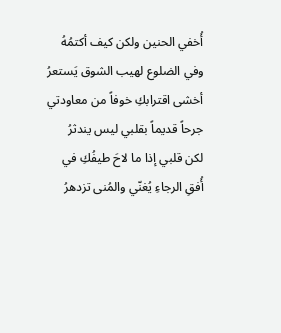أُخفي الحنين ولكن كيف أكتمُهُ
وفي الضلوع لهيب الشوق يَستعرُ
أخشى اقترابكِ خوفاً من معاودتي
جرحاً قديماً بقلبي ليس يندثرُ
لكن قلبي إذا ما لاحَ طيفُكِ في
أُفقِ الرجاءِ يُغنّي والمُنى تزدهرُ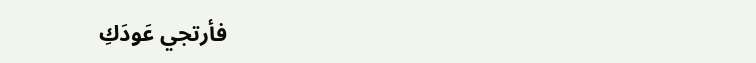فأرتجي عَودَكِ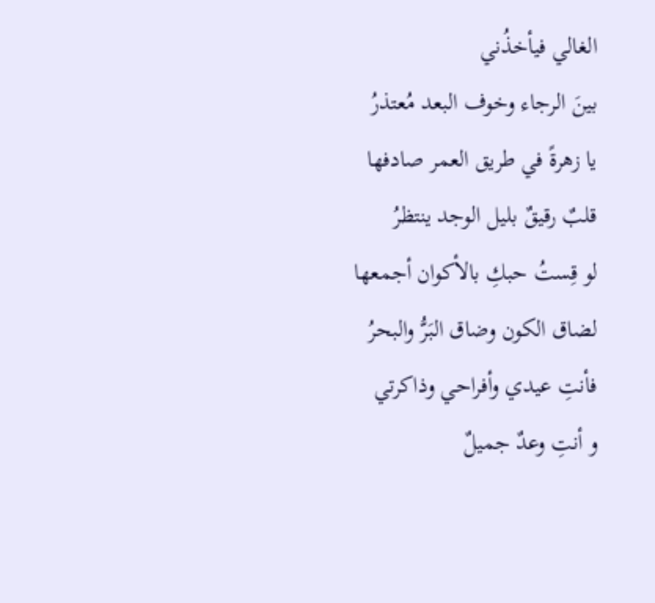الغالي فيأخذُني
بينَ الرجاء وخوف البعد مُعتذرُ
يا زهرةً في طريق العمر صادفها
قلبٌ رقيقٌ بليل الوجد ينتظرُ
لو قِستُ حبكِ بالأكوان أجمعها
لضاق الكون وضاق البَرُّ والبحرُ
فأنتِ عيدي وأفراحي وذاكرتي
و أنتِ وعدٌ جميلٌ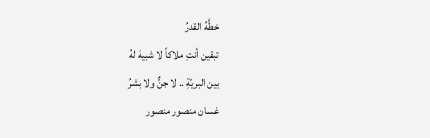خطَّهُ القدرُ
تبقين أنتِ ملاكاً لا شبيهَ لهُ
بين البريّةِ .. لا جنٌّ ولا بشرُ
غسان منصور منصور